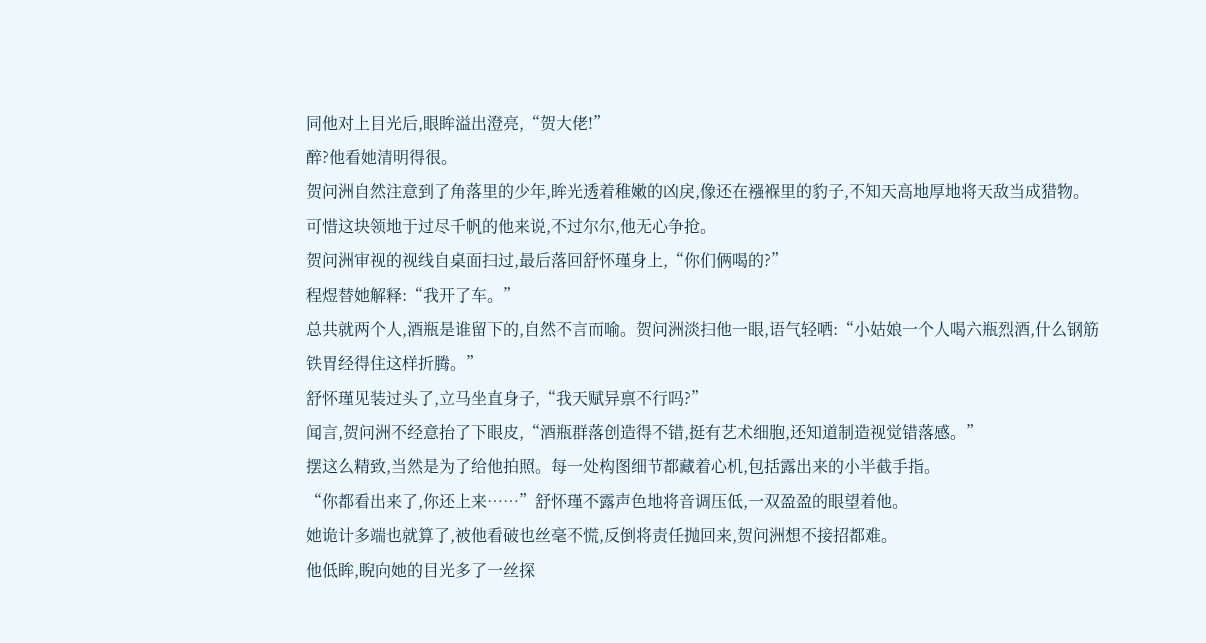同他对上目光后,眼眸溢出澄亮,“贺大佬!”
醉?他看她清明得很。
贺问洲自然注意到了角落里的少年,眸光透着稚嫩的凶戾,像还在襁褓里的豹子,不知天高地厚地将天敌当成猎物。
可惜这块领地于过尽千帆的他来说,不过尔尔,他无心争抢。
贺问洲审视的视线自桌面扫过,最后落回舒怀瑾身上,“你们俩喝的?”
程煜替她解释:“我开了车。”
总共就两个人,酒瓶是谁留下的,自然不言而喻。贺问洲淡扫他一眼,语气轻哂:“小姑娘一个人喝六瓶烈酒,什么钢筋铁胃经得住这样折腾。”
舒怀瑾见装过头了,立马坐直身子,“我天赋异禀不行吗?”
闻言,贺问洲不经意抬了下眼皮,“酒瓶群落创造得不错,挺有艺术细胞,还知道制造视觉错落感。”
摆这么精致,当然是为了给他拍照。每一处构图细节都藏着心机,包括露出来的小半截手指。
“你都看出来了,你还上来……”舒怀瑾不露声色地将音调压低,一双盈盈的眼望着他。
她诡计多端也就算了,被他看破也丝毫不慌,反倒将责任抛回来,贺问洲想不接招都难。
他低眸,睨向她的目光多了一丝探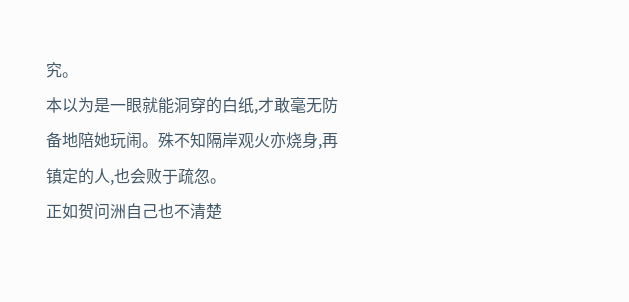究。
本以为是一眼就能洞穿的白纸,才敢毫无防备地陪她玩闹。殊不知隔岸观火亦烧身,再镇定的人,也会败于疏忽。
正如贺问洲自己也不清楚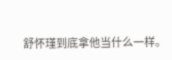舒怀瑾到底拿他当什么一样。